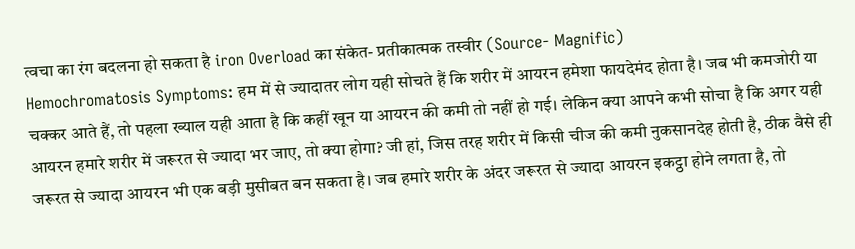त्वचा का रंग बदलना हो सकता है iron Overload का संकेत- प्रतीकात्मक तस्वीर (Source- Magnific)
Hemochromatosis Symptoms: हम में से ज्यादातर लोग यही सोचते हैं कि शरीर में आयरन हमेशा फायदेमंद होता है। जब भी कमजोरी या चक्कर आते हैं, तो पहला ख्याल यही आता है कि कहीं खून या आयरन की कमी तो नहीं हो गई। लेकिन क्या आपने कभी सोचा है कि अगर यही आयरन हमारे शरीर में जरूरत से ज्यादा भर जाए, तो क्या होगा? जी हां, जिस तरह शरीर में किसी चीज की कमी नुकसानदेह होती है, ठीक वैसे ही जरूरत से ज्यादा आयरन भी एक बड़ी मुसीबत बन सकता है। जब हमारे शरीर के अंदर जरूरत से ज्यादा आयरन इकट्ठा होने लगता है, तो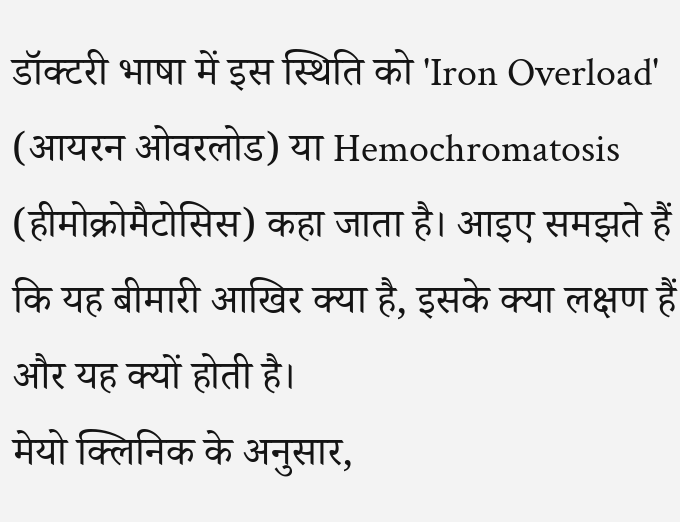डॉक्टरी भाषा में इस स्थिति को 'Iron Overload' (आयरन ओवरलोड) या Hemochromatosis (हीमोक्रोमैटोसिस) कहा जाता है। आइए समझते हैं कि यह बीमारी आखिर क्या है, इसके क्या लक्षण हैं और यह क्यों होती है।
मेयो क्लिनिक के अनुसार,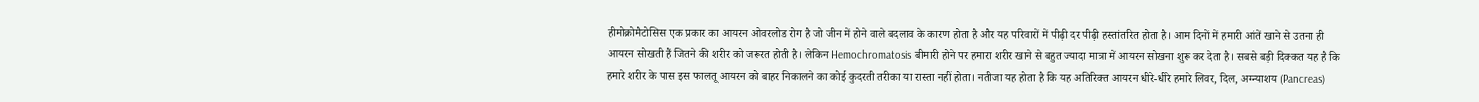हीमोक्रोमैटोसिस एक प्रकार का आयरन ओवरलोड रोग है जो जीन में होने वाले बदलाव के कारण होता है और यह परिवारों में पीढ़ी दर पीढ़ी हस्तांतरित होता है। आम दिनों में हमारी आंतें खाने से उतना ही आयरन सोखती हैं जितने की शरीर को जरूरत होती है। लेकिन Hemochromatosis बीमारी होने पर हमारा शरीर खाने से बहुत ज्यादा मात्रा में आयरन सोखना शुरू कर देता है। सबसे बड़ी दिक्कत यह है कि हमारे शरीर के पास इस फालतू आयरन को बाहर निकालने का कोई कुदरती तरीका या रास्ता नहीं होता। नतीजा यह होता है कि यह अतिरिक्त आयरन धीरे-धीरे हमारे लिवर, दिल, अग्न्याशय (Pancreas)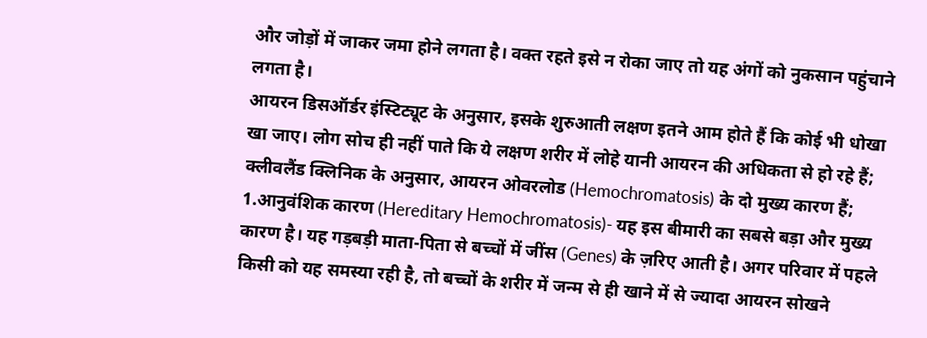और जोड़ों में जाकर जमा होने लगता है। वक्त रहते इसे न रोका जाए तो यह अंगों को नुकसान पहुंचाने लगता है।
आयरन डिसऑर्डर इंस्टिट्यूट के अनुसार, इसके शुरुआती लक्षण इतने आम होते हैं कि कोई भी धोखा खा जाए। लोग सोच ही नहीं पाते कि ये लक्षण शरीर में लोहे यानी आयरन की अधिकता से हो रहे हैं;
क्लीवलैंड क्लिनिक के अनुसार, आयरन ओवरलोड (Hemochromatosis) के दो मुख्य कारण हैं;
1.आनुवंशिक कारण (Hereditary Hemochromatosis)- यह इस बीमारी का सबसे बड़ा और मुख्य कारण है। यह गड़बड़ी माता-पिता से बच्चों में जींस (Genes) के ज़रिए आती है। अगर परिवार में पहले किसी को यह समस्या रही है, तो बच्चों के शरीर में जन्म से ही खाने में से ज्यादा आयरन सोखने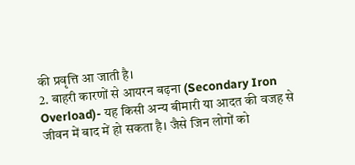की प्रवृत्ति आ जाती है।
2. बाहरी कारणों से आयरन बढ़ना (Secondary Iron Overload)- यह किसी अन्य बीमारी या आदत की वजह से जीवन में बाद में हो सकता है। जैसे जिन लोगों को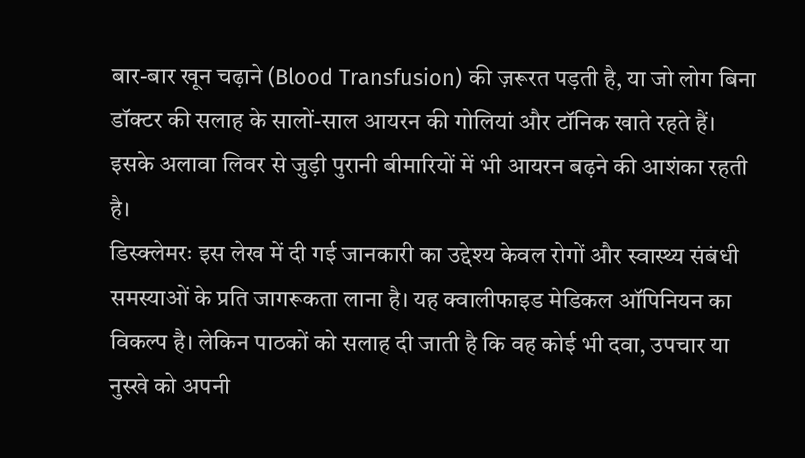बार-बार खून चढ़ाने (Blood Transfusion) की ज़रूरत पड़ती है, या जो लोग बिना डॉक्टर की सलाह के सालों-साल आयरन की गोलियां और टॉनिक खाते रहते हैं। इसके अलावा लिवर से जुड़ी पुरानी बीमारियों में भी आयरन बढ़ने की आशंका रहती है।
डिस्क्लेमरः इस लेख में दी गई जानकारी का उद्देश्य केवल रोगों और स्वास्थ्य संबंधी समस्याओं के प्रति जागरूकता लाना है। यह क्वालीफाइड मेडिकल ऑपिनियन का विकल्प है। लेकिन पाठकों को सलाह दी जाती है कि वह कोई भी दवा, उपचार या नुस्खे को अपनी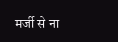मर्जी से ना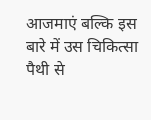आजमाएं बल्कि इस बारे में उस चिकित्सा पैथी से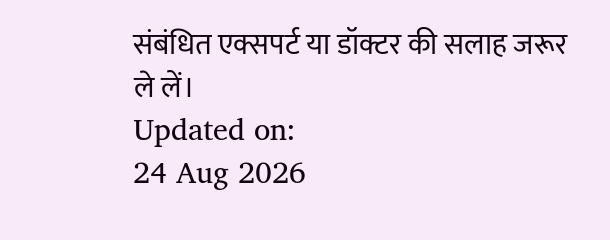संबंधित एक्सपर्ट या डॉक्टर की सलाह जरूर ले लें।
Updated on:
24 Aug 2026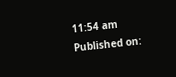11:54 am
Published on: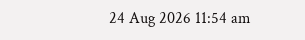24 Aug 2026 11:54 am